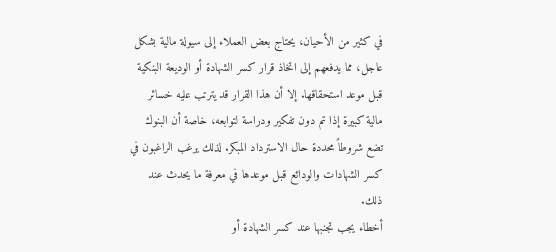في كثير من الأحيان، يحتاج بعض العملاء إلى سيولة مالية بشكل عاجل، مما يدفعهم إلى اتخاذ قرار كسر الشهادة أو الوديعة البنكية قبل موعد استحقاقها. إلا أن هذا القرار قد يترتب عليه خسائر مالية كبيرة إذا تم دون تفكير ودراسة لتوابعه، خاصة أن البنوك تضع شروطاً محددة حال الاسترداد المبكر. لذلك يرغب الراغبون في كسر الشهادات والودائع قبل موعدها في معرفة ما يحدث عند ذلك.
أخطاء يجب تجنبها عند كسر الشهادة أو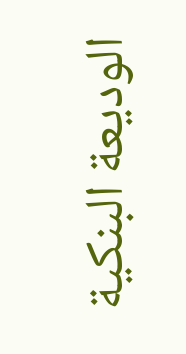الوديعة البنكية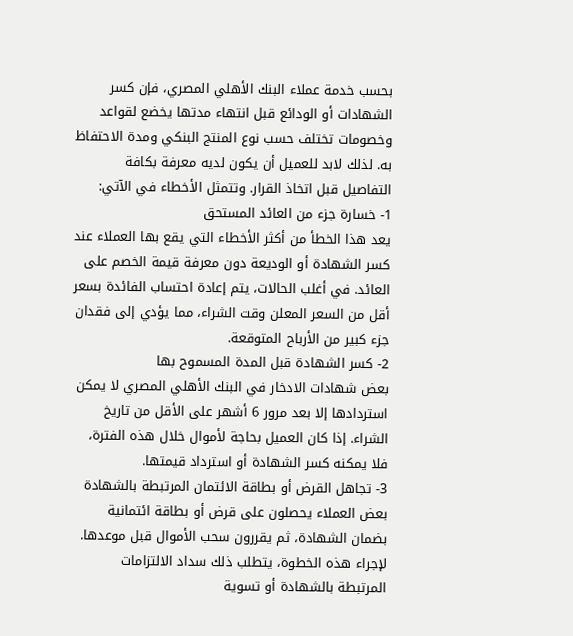بحسب خدمة عملاء البنك الأهلي المصري، فإن كسر الشهادات أو الودائع قبل انتهاء مدتها يخضع لقواعد وخصومات تختلف حسب نوع المنتج البنكي ومدة الاحتفاظ به. لذلك لابد للعميل أن يكون لديه معرفة بكافة التفاصيل قبل اتخاذ القرار. وتتمثل الأخطاء في الآتي:
1- خسارة جزء من العائد المستحق
يعد هذا الخطأ من أكثر الأخطاء التي يقع بها العملاء عند كسر الشهادة أو الوديعة دون معرفة قيمة الخصم على العائد. في أغلب الحالات، يتم إعادة احتساب الفائدة بسعر أقل من السعر المعلن وقت الشراء، مما يؤدي إلى فقدان جزء كبير من الأرباح المتوقعة.
2- كسر الشهادة قبل المدة المسموح بها
بعض شهادات الادخار في البنك الأهلي المصري لا يمكن استردادها إلا بعد مرور 6 أشهر على الأقل من تاريخ الشراء. إذا كان العميل بحاجة لأموال خلال هذه الفترة، فلا يمكنه كسر الشهادة أو استرداد قيمتها.
3- تجاهل القرض أو بطاقة الائتمان المرتبطة بالشهادة
بعض العملاء يحصلون على قرض أو بطاقة ائتمانية بضمان الشهادة، ثم يقررون سحب الأموال قبل موعدها. لإجراء هذه الخطوة، يتطلب ذلك سداد الالتزامات المرتبطة بالشهادة أو تسوية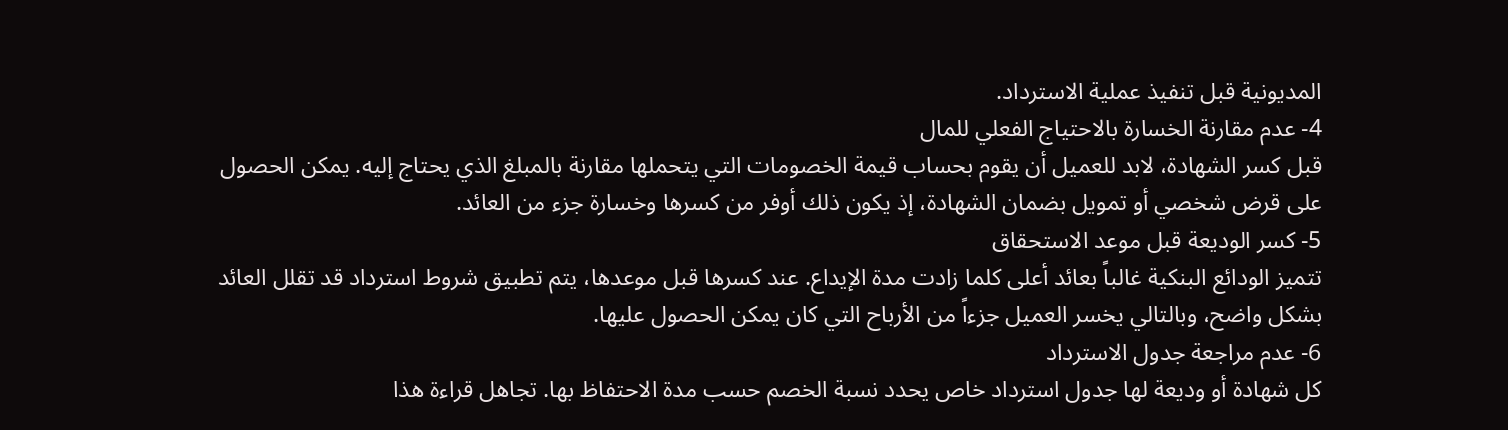المديونية قبل تنفيذ عملية الاسترداد.
4- عدم مقارنة الخسارة بالاحتياج الفعلي للمال
قبل كسر الشهادة، لابد للعميل أن يقوم بحساب قيمة الخصومات التي يتحملها مقارنة بالمبلغ الذي يحتاج إليه. يمكن الحصول على قرض شخصي أو تمويل بضمان الشهادة، إذ يكون ذلك أوفر من كسرها وخسارة جزء من العائد.
5- كسر الوديعة قبل موعد الاستحقاق
تتميز الودائع البنكية غالباً بعائد أعلى كلما زادت مدة الإيداع. عند كسرها قبل موعدها، يتم تطبيق شروط استرداد قد تقلل العائد بشكل واضح، وبالتالي يخسر العميل جزءاً من الأرباح التي كان يمكن الحصول عليها.
6- عدم مراجعة جدول الاسترداد
كل شهادة أو وديعة لها جدول استرداد خاص يحدد نسبة الخصم حسب مدة الاحتفاظ بها. تجاهل قراءة هذا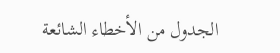الجدول من الأخطاء الشائعة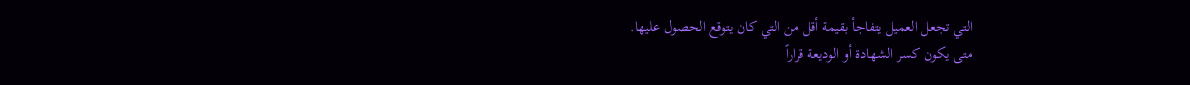التي تجعل العميل يتفاجأ بقيمة أقل من التي كان يتوقع الحصول عليها.
متى يكون كسر الشهادة أو الوديعة قراراً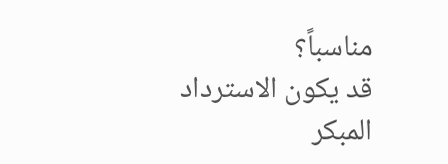مناسباً؟
قد يكون الاسترداد المبكر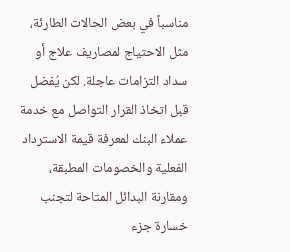مناسباً في بعض الحالات الطارئة، مثل الاحتياج لمصاريف علاج أو سداد التزامات عاجلة. لكن يُفضل قبل اتخاذ القرار التواصل مع خدمة عملاء البنك لمعرفة قيمة الاسترداد الفعلية والخصومات المطبقة، ومقارنة البدائل المتاحة لتجنب خسارة جزء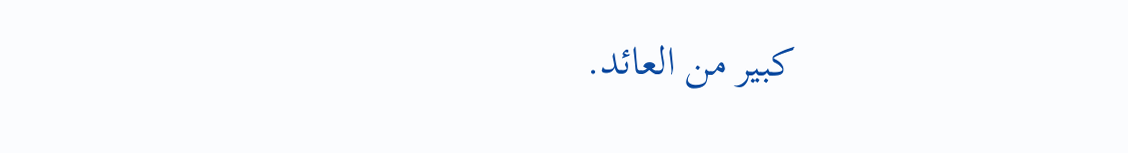كبير من العائد.